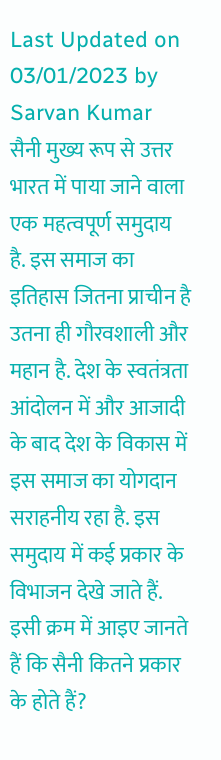Last Updated on 03/01/2023 by Sarvan Kumar
सैनी मुख्य रूप से उत्तर भारत में पाया जाने वाला एक महत्वपूर्ण समुदाय है. इस समाज का इतिहास जितना प्राचीन है उतना ही गौरवशाली और महान है. देश के स्वतंत्रता आंदोलन में और आजादी के बाद देश के विकास में इस समाज का योगदान सराहनीय रहा है. इस समुदाय में कई प्रकार के विभाजन देखे जाते हैं. इसी क्रम में आइए जानते हैं कि सैनी कितने प्रकार के होते हैं?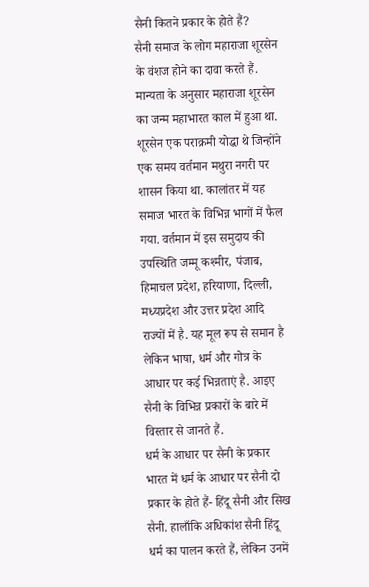सैनी कितने प्रकार के होते हैं?
सैनी समाज के लोग महाराजा शूरसेन के वंशज होने का दावा करते हैं. मान्यता के अनुसार महाराजा शूरसेन का जन्म महाभारत काल में हुआ था. शूरसेन एक पराक्रमी योद्धा थे जिन्होंने एक समय वर्तमान मथुरा नगरी पर शासन किया था. कालांतर में यह समाज भारत के विभिन्न भागों में फैल गया. वर्तमान में इस समुदाय की उपस्थिति जम्मू कश्मीर, पंजाब, हिमाचल प्रदेश, हरियाणा, दिल्ली, मध्यप्रदेश और उत्तर प्रदेश आदि राज्यों में है. यह मूल रूप से समान है लेकिन भाषा, धर्म और गोत्र के आधार पर कई भिन्नताएं है. आइए सैनी के विभिन्न प्रकारों के बारे में विस्तार से जानते हैं.
धर्म के आधार पर सैनी के प्रकार
भारत में धर्म के आधार पर सैनी दो प्रकार के होते हैं- हिंदू सैनी और सिख सैनी. हालाँकि अधिकांश सैनी हिंदू धर्म का पालन करते हैं, लेकिन उनमें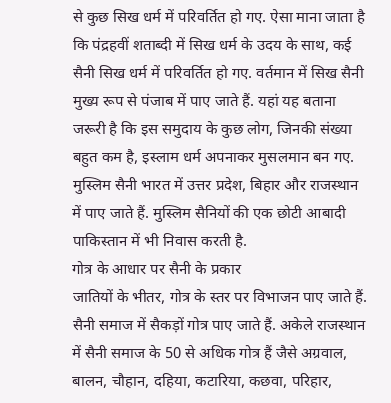से कुछ सिख धर्म में परिवर्तित हो गए. ऐसा माना जाता है कि पंद्रहवीं शताब्दी में सिख धर्म के उदय के साथ, कई सैनी सिख धर्म में परिवर्तित हो गए. वर्तमान में सिख सैनी मुख्य रूप से पंजाब में पाए जाते हैं. यहां यह बताना जरूरी है कि इस समुदाय के कुछ लोग, जिनकी संख्या बहुत कम है, इस्लाम धर्म अपनाकर मुसलमान बन गए. मुस्लिम सैनी भारत में उत्तर प्रदेश, बिहार और राजस्थान में पाए जाते हैं. मुस्लिम सैनियों की एक छोटी आबादी पाकिस्तान में भी निवास करती है.
गोत्र के आधार पर सैनी के प्रकार
जातियों के भीतर, गोत्र के स्तर पर विभाजन पाए जाते हैं. सैनी समाज में सैकड़ों गोत्र पाए जाते हैं. अकेले राजस्थान में सैनी समाज के 50 से अधिक गोत्र हैं जैसे अग्रवाल, बालन, चौहान, दहिया, कटारिया, कछवा, परिहार,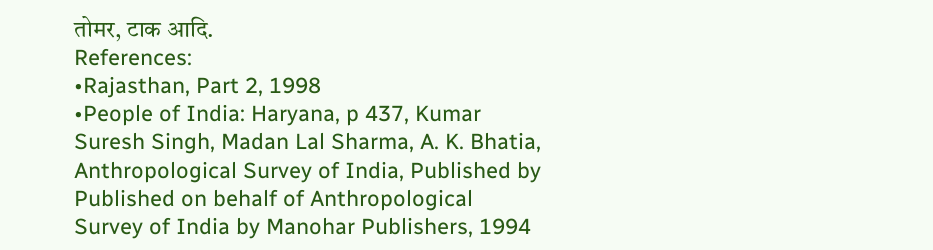तोमर, टाक आदि.
References:
•Rajasthan, Part 2, 1998
•People of India: Haryana, p 437, Kumar Suresh Singh, Madan Lal Sharma, A. K. Bhatia, Anthropological Survey of India, Published by Published on behalf of Anthropological Survey of India by Manohar Publishers, 1994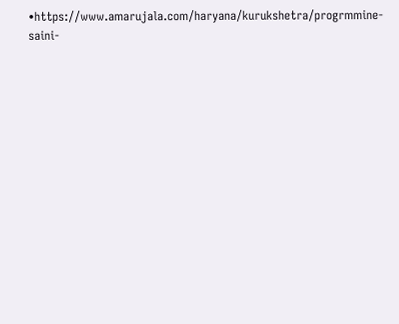•https://www.amarujala.com/haryana/kurukshetra/progrmmine-saini-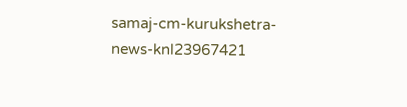samaj-cm-kurukshetra-news-knl23967421